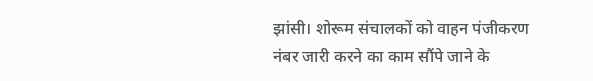झांसी। शोरूम संचालकों को वाहन पंजीकरण नंबर जारी करने का काम सौंपे जाने के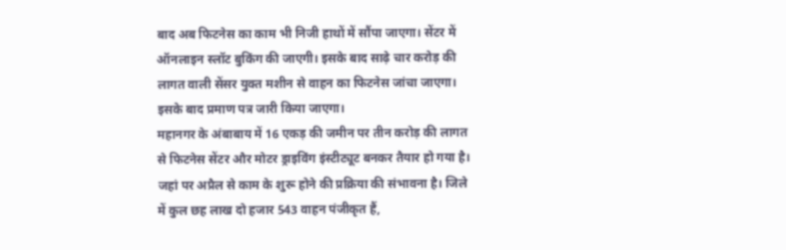बाद अब फिटनेस का काम भी निजी हाथों में सौंपा जाएगा। सेंटर में ऑनलाइन स्लॉट बुकिंग की जाएगी। इसके बाद साढ़े चार करोड़ की लागत वाली सेंसर युक्त मशीन से वाहन का फिटनेस जांचा जाएगा। इसके बाद प्रमाण पत्र जारी किया जाएगा।
महानगर के अंबाबाय में 16 एकड़ की जमीन पर तीन करोड़ की लागत से फिटनेस सेंटर और मोटर ड्राइविंग इंस्टीट्यूट बनकर तैयार हो गया है। जहां पर अप्रैल से काम के शुरू होने की प्रक्रिया की संभावना है। जिले में कुल छह लाख दो हजार 543 वाहन पंजीकृत हैं,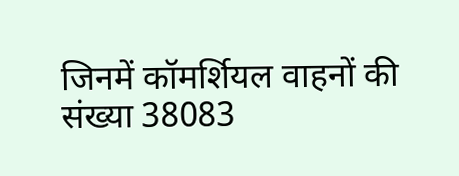जिनमें कॉमर्शियल वाहनों की संख्या 38083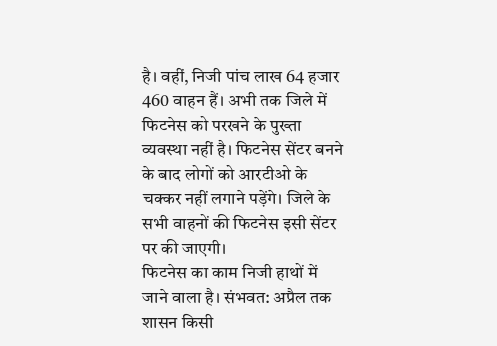है। वहीं, निजी पांच लाख 64 हजार 460 वाहन हैं। अभी तक जिले में फिटनेस को परखने के पुख्ता व्यवस्था नहीं है। फिटनेस सेंटर बनने के बाद लोगों को आरटीओ के चक्कर नहीं लगाने पड़ेंगे। जिले के सभी वाहनों की फिटनेस इसी सेंटर पर की जाएगी।
फिटनेस का काम निजी हाथों में जाने वाला है। संभवत: अप्रैल तक शासन किसी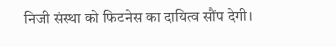निजी संस्था को फिटनेस का दायित्व सौंप देगी।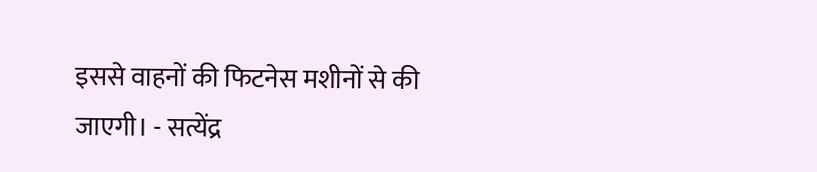इससे वाहनों की फिटनेस मशीनों से की जाएगी। - सत्येंद्र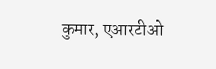कुमार, एआरटीओ